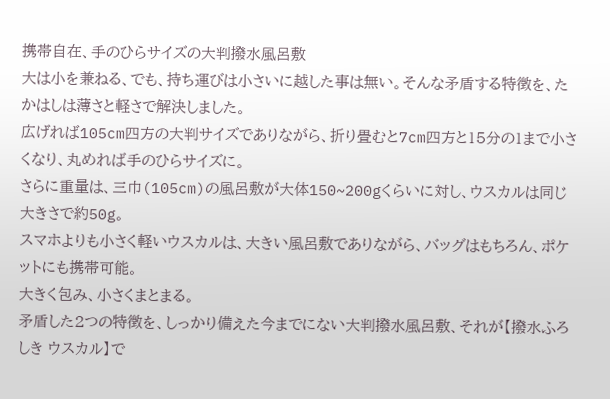携帯自在、手のひらサイズの大判撥水風呂敷
大は小を兼ねる、でも、持ち運びは小さいに越した事は無い。そんな矛盾する特徴を、たかはしは薄さと軽さで解決しました。
広げれば105cm四方の大判サイズでありながら、折り畳むと7cm四方と15分の1まで小さくなり、丸めれば手のひらサイズに。
さらに重量は、三巾(105cm)の風呂敷が大体150~200gくらいに対し、ウスカルは同じ大きさで約50g。
スマホよりも小さく軽いウスカルは、大きい風呂敷でありながら、バッグはもちろん、ポケットにも携帯可能。
大きく包み、小さくまとまる。
矛盾した2つの特徴を、しっかり備えた今までにない大判撥水風呂敷、それが【撥水ふろしき ウスカル】で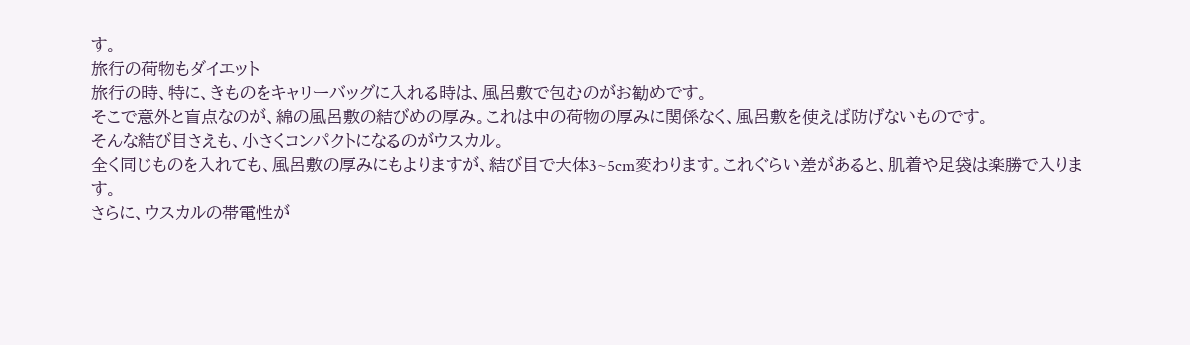す。
旅行の荷物もダイエット
旅行の時、特に、きものをキャリーバッグに入れる時は、風呂敷で包むのがお勧めです。
そこで意外と盲点なのが、綿の風呂敷の結びめの厚み。これは中の荷物の厚みに関係なく、風呂敷を使えば防げないものです。
そんな結び目さえも、小さくコンパクトになるのがウスカル。
全く同じものを入れても、風呂敷の厚みにもよりますが、結び目で大体3~5cm変わります。これぐらい差があると、肌着や足袋は楽勝で入ります。
さらに、ウスカルの帯電性が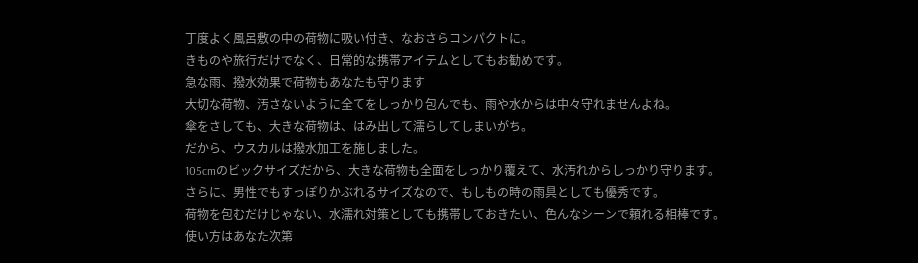丁度よく風呂敷の中の荷物に吸い付き、なおさらコンパクトに。
きものや旅行だけでなく、日常的な携帯アイテムとしてもお勧めです。
急な雨、撥水効果で荷物もあなたも守ります
大切な荷物、汚さないように全てをしっかり包んでも、雨や水からは中々守れませんよね。
傘をさしても、大きな荷物は、はみ出して濡らしてしまいがち。
だから、ウスカルは撥水加工を施しました。
105cmのビックサイズだから、大きな荷物も全面をしっかり覆えて、水汚れからしっかり守ります。
さらに、男性でもすっぽりかぶれるサイズなので、もしもの時の雨具としても優秀です。
荷物を包むだけじゃない、水濡れ対策としても携帯しておきたい、色んなシーンで頼れる相棒です。
使い方はあなた次第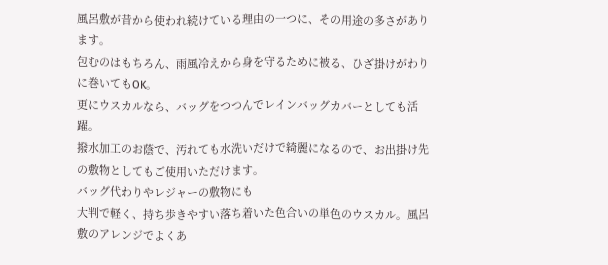風呂敷が昔から使われ続けている理由の一つに、その用途の多さがあります。
包むのはもちろん、雨風冷えから身を守るために被る、ひざ掛けがわりに巻いてもOK。
更にウスカルなら、バッグをつつんでレインバッグカバーとしても活躍。
撥水加工のお蔭で、汚れても水洗いだけで綺麗になるので、お出掛け先の敷物としてもご使用いただけます。
バッグ代わりやレジャーの敷物にも
大判で軽く、持ち歩きやすい落ち着いた色合いの単色のウスカル。風呂敷のアレンジでよくあ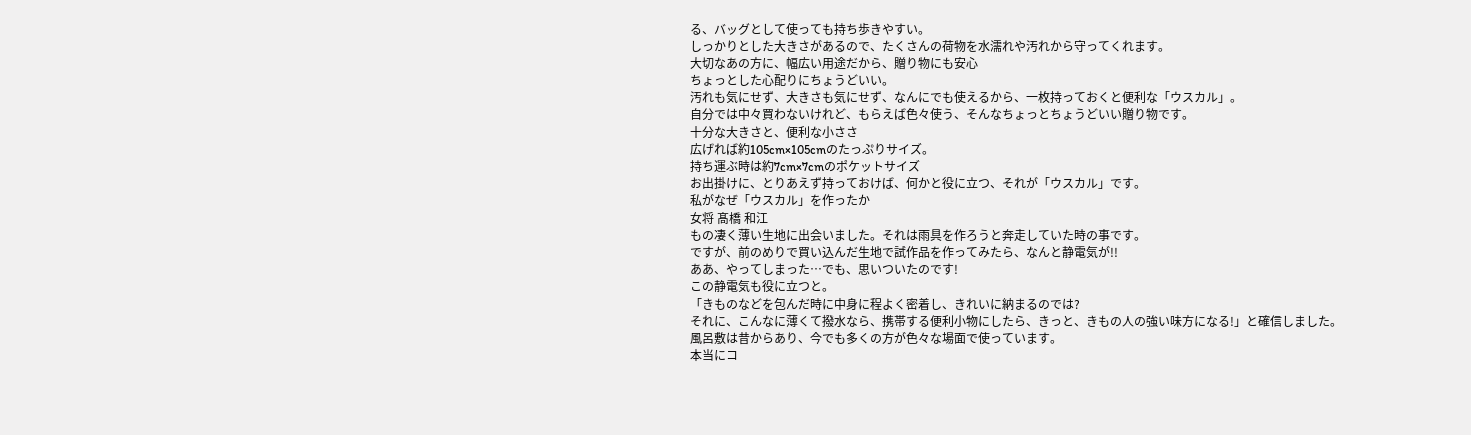る、バッグとして使っても持ち歩きやすい。
しっかりとした大きさがあるので、たくさんの荷物を水濡れや汚れから守ってくれます。
大切なあの方に、幅広い用途だから、贈り物にも安心
ちょっとした心配りにちょうどいい。
汚れも気にせず、大きさも気にせず、なんにでも使えるから、一枚持っておくと便利な「ウスカル」。
自分では中々買わないけれど、もらえば色々使う、そんなちょっとちょうどいい贈り物です。
十分な大きさと、便利な小ささ
広げれば約105cm×105cmのたっぷりサイズ。
持ち運ぶ時は約7cm×7cmのポケットサイズ
お出掛けに、とりあえず持っておけば、何かと役に立つ、それが「ウスカル」です。
私がなぜ「ウスカル」を作ったか
女将 髙橋 和江
もの凄く薄い生地に出会いました。それは雨具を作ろうと奔走していた時の事です。
ですが、前のめりで買い込んだ生地で試作品を作ってみたら、なんと静電気が!!
ああ、やってしまった…でも、思いついたのです!
この静電気も役に立つと。
「きものなどを包んだ時に中身に程よく密着し、きれいに納まるのでは?
それに、こんなに薄くて撥水なら、携帯する便利小物にしたら、きっと、きもの人の強い味方になる!」と確信しました。
風呂敷は昔からあり、今でも多くの方が色々な場面で使っています。
本当にコ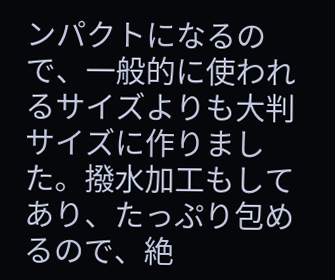ンパクトになるので、一般的に使われるサイズよりも大判サイズに作りました。撥水加工もしてあり、たっぷり包めるので、絶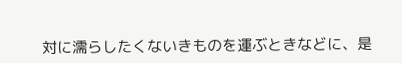対に濡らしたくないきものを運ぶときなどに、是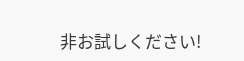非お試しください!